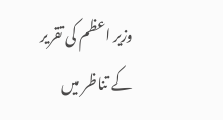وزیر اعظم کی تقریر کے تناظر میں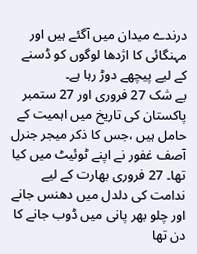درندے میدان میں آگئے ہیں اور مہنگائی کا اژدھا لوگوں کو ڈسنے کے لیے پیچھے دوڑ رہا ہے۔
بے شک 27 فروری اور 27 ستمبر پاکستان کی تاریخ میں اہمیت کے حامل ہیں ،جس کا ذکر میجر جنرل آصف غفور نے اپنے ٹوئیٹ میں کیا تھا۔ 27 فروری بھارت کے لیے ندامت کی دلدل میں دھنس جانے اور چلو بھر پانی میں ڈوب جانے کا دن تھا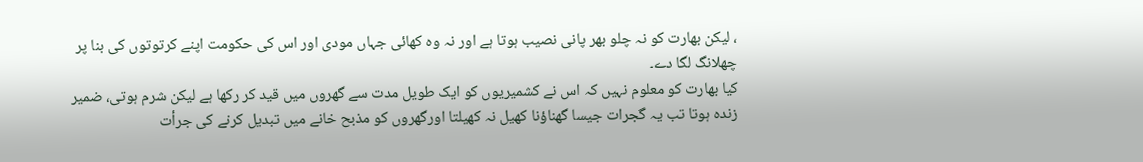، لیکن بھارت کو نہ چلو بھر پانی نصیب ہوتا ہے اور نہ وہ کھائی جہاں مودی اور اس کی حکومت اپنے کرتوتوں کی بنا پر چھلانگ لگا دے۔
کیا بھارت کو معلوم نہیں کہ اس نے کشمیریوں کو ایک طویل مدت سے گھروں میں قید کر رکھا ہے لیکن شرم ہوتی، ضمیر زندہ ہوتا تب یہ گجرات جیسا گھناؤنا کھیل نہ کھیلتا اورگھروں کو مذبح خانے میں تبدیل کرنے کی جرأت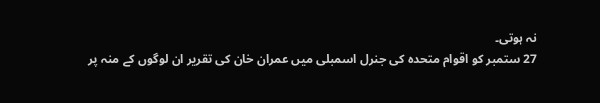نہ ہوتی۔
27 ستمبر کو اقوام متحدہ کی جنرل اسمبلی میں عمران خان کی تقریر ان لوگوں کے منہ پر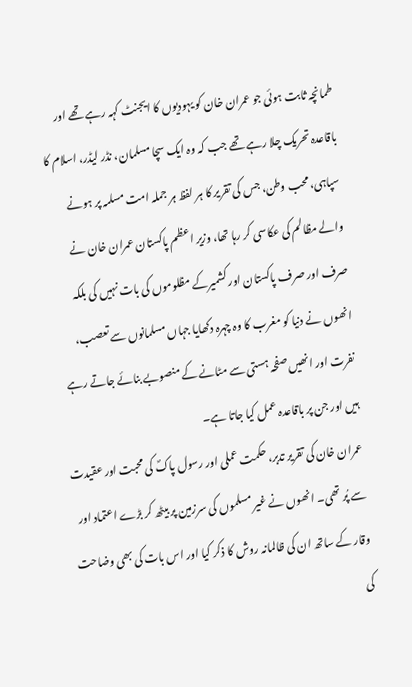طمانچہ ثابت ہوئی جو عمران خان کو یہودیوں کا ایجنٹ کہہ رہے تھے اور باقاعدہ تحریک چلا رہے تھے جب کہ وہ ایک سچا مسلمان، نڈر لیڈر، اسلام کا سپاہی، محب وطن، جس کی تقریر کا ہر لفظ ہر جملہ امت مسلمہ پر ہونے والے مظالم کی عکاسی کر رہا تھا، وزیر اعظم پاکستان عمران خان نے صرف اور صرف پاکستان اور کشمیرکے مظلوموں کی بات نہیں کی بلکہ انھوں نے دنیا کو مغرب کا وہ چہرہ دکھایا جہاں مسلمانوں سے تعصب، نفرت اور انھیں صفحہ ہستی سے مٹانے کے منصوبے بنائے جاتے رہے ہیں اور جن پر باقاعدہ عمل کیا جاتا ہے۔
عمران خان کی تقریر تدبر، حکمت عملی اور رسول پاکؐ کی محبت اور عقیدت سے پُر تھی۔ انھوں نے غیر مسلموں کی سرزمین پر بیٹھ کر بڑے اعتماد اور وقار کے ساتھ ان کی ظالمانہ روش کا ذکر کیا اور اس بات کی بھی وضاحت کی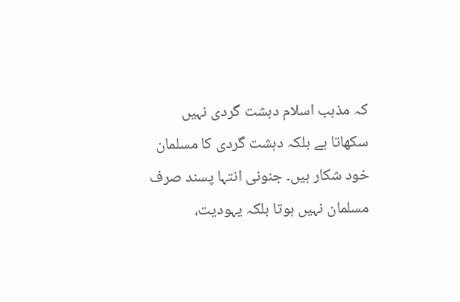کہ مذہب اسلام دہشت گردی نہیں سکھاتا ہے بلکہ دہشت گردی کا مسلمان خود شکار ہیں۔ جنونی انتہا پسند صرف مسلمان نہیں ہوتا بلکہ یہودیت،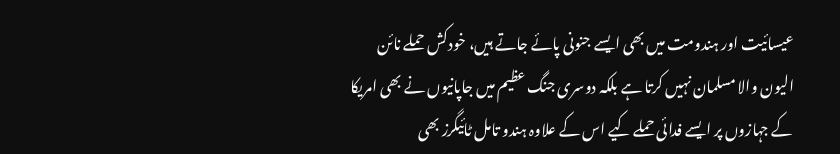عیسائیت اور ہندومت میں بھی ایسے جنونی پائے جاتے ہیں، خودکش حملے نائن الیون والا مسلمان نہیں کرتا ہے بلکہ دوسری جنگ عظیم میں جاپانیوں نے بھی امریکا کے جہازوں پر ایسے فدائی حملے کیے اس کے علاوہ ہندو تامل ٹائیگرز بھی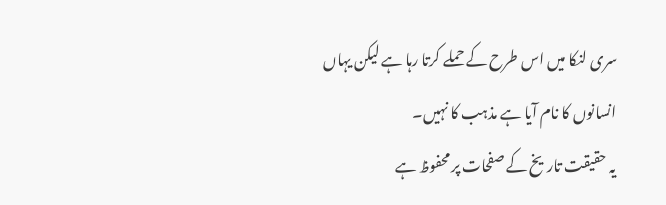سری لنکا میں اس طرح کے حملے کرتا رہا ہے لیکن یہاں انسانوں کا نام آیا ہے مذہب کا نہیں۔
یہ حقیقت تاریخ کے صفحات پر محفوظ ہے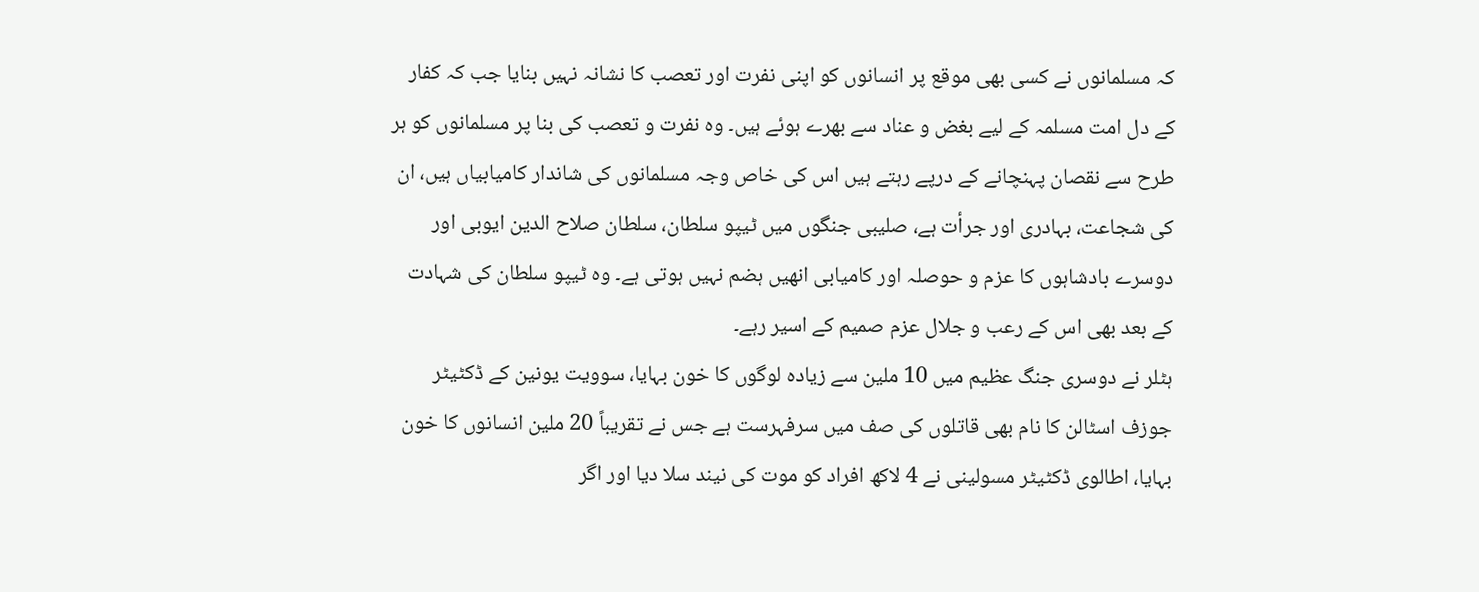کہ مسلمانوں نے کسی بھی موقع پر انسانوں کو اپنی نفرت اور تعصب کا نشانہ نہیں بنایا جب کہ کفار کے دل امت مسلمہ کے لیے بغض و عناد سے بھرے ہوئے ہیں۔ وہ نفرت و تعصب کی بنا پر مسلمانوں کو ہر طرح سے نقصان پہنچانے کے درپے رہتے ہیں اس کی خاص وجہ مسلمانوں کی شاندار کامیابیاں ہیں، ان کی شجاعت، بہادری اور جرأت ہے، صلیبی جنگوں میں ٹیپو سلطان، سلطان صلاح الدین ایوبی اور دوسرے بادشاہوں کا عزم و حوصلہ اور کامیابی انھیں ہضم نہیں ہوتی ہے۔ وہ ٹیپو سلطان کی شہادت کے بعد بھی اس کے رعب و جلال عزم صمیم کے اسیر رہے۔
ہٹلر نے دوسری جنگ عظیم میں 10 ملین سے زیادہ لوگوں کا خون بہایا، سوویت یونین کے ڈکٹیٹر جوزف اسٹالن کا نام بھی قاتلوں کی صف میں سرفہرست ہے جس نے تقریباً 20 ملین انسانوں کا خون بہایا، اطالوی ڈکٹیٹر مسولینی نے 4 لاکھ افراد کو موت کی نیند سلا دیا اور اگر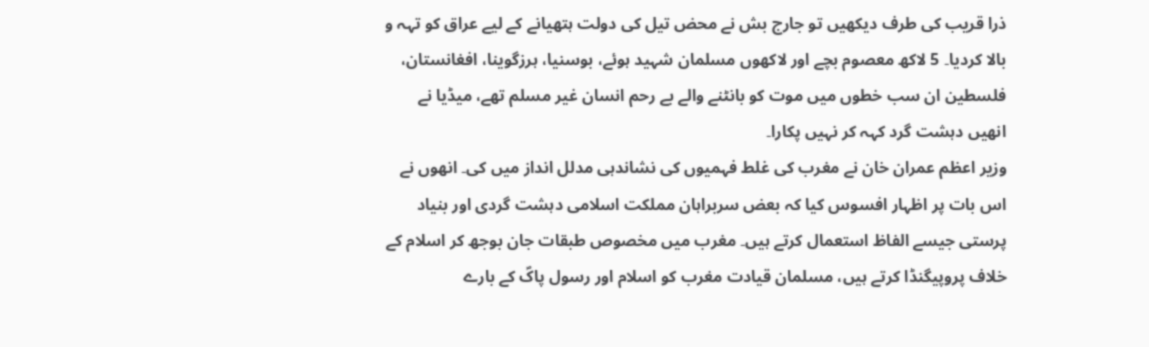ذرا قریب کی طرف دیکھیں تو جارج بش نے محض تیل کی دولت ہتھیانے کے لیے عراق کو تہہ و بالا کردیا۔ 5 لاکھ معصوم بچے اور لاکھوں مسلمان شہید ہوئے، بوسنیا، ہرزگوینا، افغانستان، فلسطین ان سب خطوں میں موت کو بانٹنے والے بے رحم انسان غیر مسلم تھے، میڈیا نے انھیں دہشت گرد کہہ کر نہیں پکارا۔
وزیر اعظم عمران خان نے مغرب کی غلط فہمیوں کی نشاندہی مدلل انداز میں کی۔ انھوں نے اس بات پر اظہار افسوس کیا کہ بعض سربراہان مملکت اسلامی دہشت گردی اور بنیاد پرستی جیسے الفاظ استعمال کرتے ہیں۔ مغرب میں مخصوص طبقات جان بوجھ کر اسلام کے خلاف پروپیگنڈا کرتے ہیں، مسلمان قیادت مغرب کو اسلام اور رسول پاکؐ کے بارے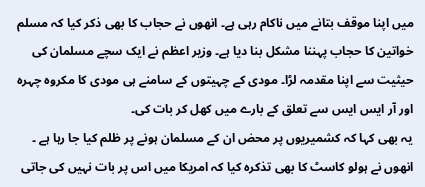میں اپنا موقف بتانے میں ناکام رہی ہے۔ انھوں نے حجاب کا بھی ذکر کیا کہ مسلم خواتین کا حجاب پہننا مشکل بنا دیا ہے۔ وزیر اعظم نے ایک سچے مسلمان کی حیثیت سے اپنا مقدمہ لڑا۔ مودی کے چہیتوں کے سامنے ہی مودی کا مکروہ چہرہ اور آر ایس ایس سے تعلق کے بارے میں کھل کر بات کی۔
یہ بھی کہا کہ کشمیریوں پر محض ان کے مسلمان ہونے پر ظلم کیا جا رہا ہے ۔ انھوں نے ہولو کاسٹ کا بھی تذکرہ کیا کہ امریکا میں اس پر بات نہیں کی جاتی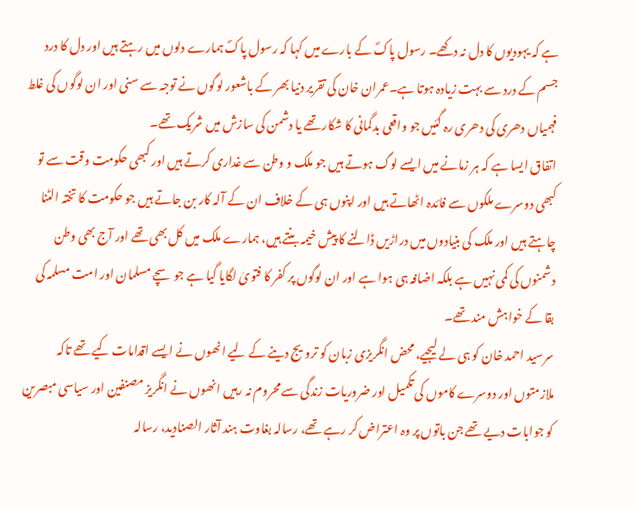ہے کہ یہودیوں کا دل نہ دکھے۔ رسول پاکؐ کے بارے میں کہا کہ رسول پاکؐ ہمارے دلوں میں رہتے ہیں اور دل کا درد جسم کے درد سے بہت زیادہ ہوتا ہے۔عمران خان کی تقریر دنیا بھر کے باشعور لوگوں نے توجہ سے سنی اور ان لوگوں کی غلط فہمیاں دھری کی دھری رہ گئیں جو واقعی بدگمانی کا شکار تھے یا دشمن کی سازش میں شریک تھے۔
اتفاق ایسا ہے کہ ہر زمانے میں ایسے لوگ ہوتے ہیں جو ملک و وطن سے غداری کرتے ہیں اور کبھی حکومت وقت سے تو کبھی دوسرے ملکوں سے فائدہ اٹھاتے ہیں اور اپنوں ہی کے خلاف ان کے آلہ کار بن جاتے ہیں جو حکومت کا تختہ الٹنا چاہتے ہیں اور ملک کی بنیادوں میں دراڑیں ڈالنے کا پیش خیمہ بنتے ہیں، ہمارے ملک میں کل بھی تھے اور آج بھی وطن دشمنوں کی کمی نہیں ہے بلکہ اضافہ ہی ہوا ہے اور ان لوگوں پر کفر کا فتویٰ لگایا گیا ہے جو سچے مسلمان اور امت مسلمہ کی بقا کے خواہش مند تھے۔
سرسید احمد خان کو ہی لے لیجیے، محض انگریزی زبان کو ترویج دینے کے لیے انھوں نے ایسے اقدامات کیے تھے تاکہ ملازمتوں اور دوسرے کاموں کی تکمیل اور ضروریات زندگی سے محروم نہ رہیں انھوں نے انگریز مصنفین اور سیاسی مبصرین کو جوابات دیے تھے جن باتوں پر وہ اعتراض کر رہے تھے، رسالہ بغاوت ہند آثار الصنادید، رسالہ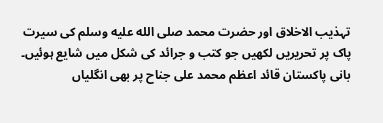تہذیب الاخلاق اور حضرت محمد صلى الله عليه وسلم کی سیرت پاک پر تحریریں لکھیں جو کتب و جرائد کی شکل میں شایع ہوئیں۔ بانی پاکستان قائد اعظم محمد علی جناح پر بھی انگلیاں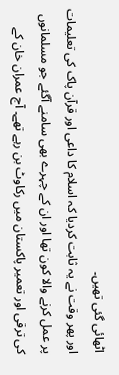اٹھائی گئی تھیں۔
اور پھر وقت نے یہ ثابت کردیا کہ اسلام کا داعی اور قرآن پاک کی تعلیمات پر عمل کرنے والا کون تھا اور ان کے چہرے بھی سامنے آگئے جو مسلمانوں کی ترقی اور تعمیر پاکستان میں رکاوٹ بن رہے تھے۔ آج عمران خان کے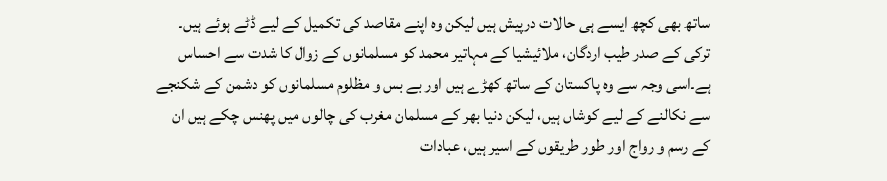ساتھ بھی کچھ ایسے ہی حالات درپیش ہیں لیکن وہ اپنے مقاصد کی تکمیل کے لیے ڈٹے ہوئے ہیں۔
ترکی کے صدر طیب اردگان، ملائیشیا کے مہاتیر محمد کو مسلمانوں کے زوال کا شدت سے احساس ہے۔اسی وجہ سے وہ پاکستان کے ساتھ کھڑے ہیں اور بے بس و مظلوم مسلمانوں کو دشمن کے شکنجے سے نکالنے کے لیے کوشاں ہیں، لیکن دنیا بھر کے مسلمان مغرب کی چالوں میں پھنس چکے ہیں ان کے رسم و رواج اور طور طریقوں کے اسیر ہیں، عبادات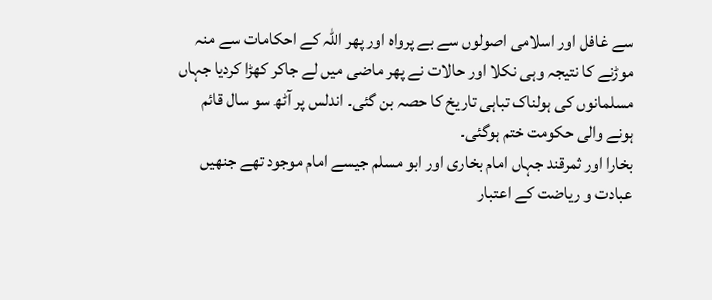سے غافل اور اسلامی اصولوں سے بے پرواہ اور پھر اللہ کے احکامات سے منہ موڑنے کا نتیجہ وہی نکلا اور حالات نے پھر ماضی میں لے جاکر کھڑا کردیا جہاں مسلمانوں کی ہولناک تباہی تاریخ کا حصہ بن گئی۔ اندلس پر آٹھ سو سال قائم ہونے والی حکومت ختم ہوگئی۔
بخارا اور ثمرقند جہاں امام بخاری اور ابو مسلم جیسے امام موجود تھے جنھیں عبادت و ریاضت کے اعتبار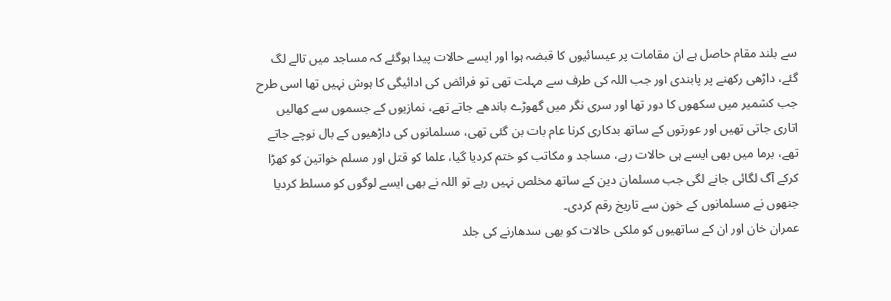سے بلند مقام حاصل ہے ان مقامات پر عیسائیوں کا قبضہ ہوا اور ایسے حالات پیدا ہوگئے کہ مساجد میں تالے لگ گئے، داڑھی رکھنے پر پابندی اور جب اللہ کی طرف سے مہلت تھی تو فرائض کی ادائیگی کا ہوش نہیں تھا اسی طرح جب کشمیر میں سکھوں کا دور تھا اور سری نگر میں گھوڑے باندھے جاتے تھے، نمازیوں کے جسموں سے کھالیں اتاری جاتی تھیں اور عورتوں کے ساتھ بدکاری کرنا عام بات بن گئی تھی، مسلمانوں کی داڑھیوں کے بال نوچے جاتے تھے، برما میں بھی ایسے ہی حالات رہے، مساجد و مکاتب کو ختم کردیا گیا، علما کو قتل اور مسلم خواتین کو کھڑا کرکے آگ لگائی جانے لگی جب مسلمان دین کے ساتھ مخلص نہیں رہے تو اللہ نے بھی ایسے لوگوں کو مسلط کردیا جنھوں نے مسلمانوں کے خون سے تاریخ رقم کردی۔
عمران خان اور ان کے ساتھیوں کو ملکی حالات کو بھی سدھارنے کی جلد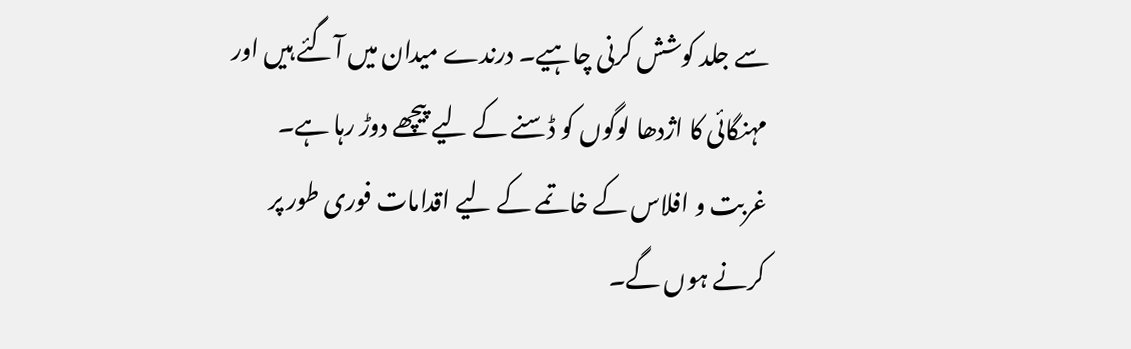سے جلد کوشش کرنی چاہیے۔ درندے میدان میں آگئے ہیں اور مہنگائی کا اژدھا لوگوں کو ڈسنے کے لیے پیچھے دوڑ رہا ہے۔ غربت و افلاس کے خاتمے کے لیے اقدامات فوری طور پر کرنے ہوں گے۔